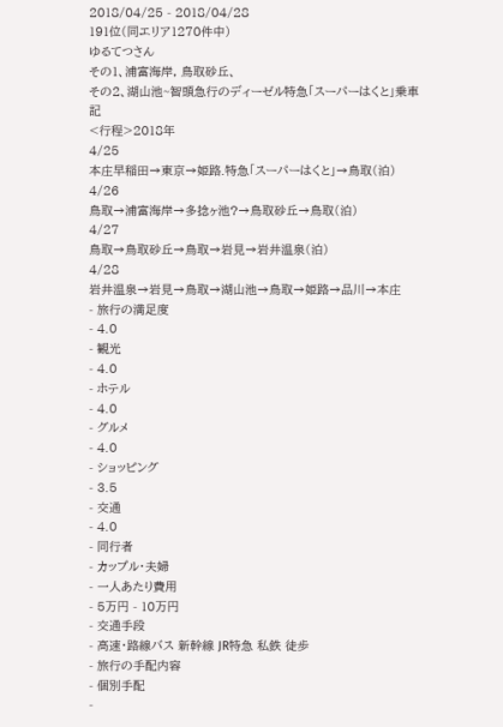2018/04/25 - 2018/04/28
191位(同エリア1270件中)
ゆるてつさん
その1、浦富海岸, 鳥取砂丘、
その2、湖山池~智頭急行のディーゼル特急「スーパーはくと」乗車記
<行程>2018年
4/25
本庄早稲田→東京→姫路.特急「スーパーはくと」→鳥取(泊)
4/26
鳥取→浦富海岸→多捻ヶ池?→鳥取砂丘→鳥取(泊)
4/27
鳥取→鳥取砂丘→鳥取→岩見→岩井温泉(泊)
4/28
岩井温泉→岩見→鳥取→湖山池→鳥取→姫路→品川→本庄
- 旅行の満足度
- 4.0
- 観光
- 4.0
- ホテル
- 4.0
- グルメ
- 4.0
- ショッピング
- 3.5
- 交通
- 4.0
- 同行者
- カップル・夫婦
- 一人あたり費用
- 5万円 - 10万円
- 交通手段
- 高速・路線バス 新幹線 JR特急 私鉄 徒歩
- 旅行の手配内容
- 個別手配
-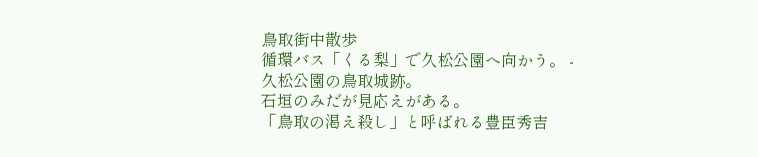鳥取街中散歩
循環バス「くる梨」で久松公園へ向かう。 -
久松公園の鳥取城跡。
石垣のみだが見応えがある。
「鳥取の渇え殺し」と呼ばれる豊臣秀吉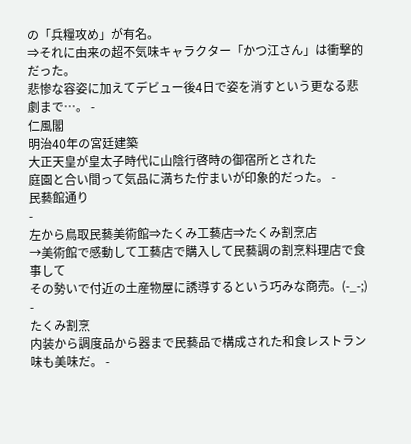の「兵糧攻め」が有名。
⇒それに由来の超不気味キャラクター「かつ江さん」は衝撃的だった。
悲惨な容姿に加えてデビュー後4日で姿を消すという更なる悲劇まで…。 -
仁風閣
明治40年の宮廷建築
大正天皇が皇太子時代に山陰行啓時の御宿所とされた
庭園と合い間って気品に満ちた佇まいが印象的だった。 -
民藝館通り
-
左から鳥取民藝美術館⇒たくみ工藝店⇒たくみ割烹店
→美術館で感動して工藝店で購入して民藝調の割烹料理店で食事して
その勢いで付近の土産物屋に誘導するという巧みな商売。(-_-;) -
たくみ割烹
内装から調度品から器まで民藝品で構成された和食レストラン
味も美味だ。 -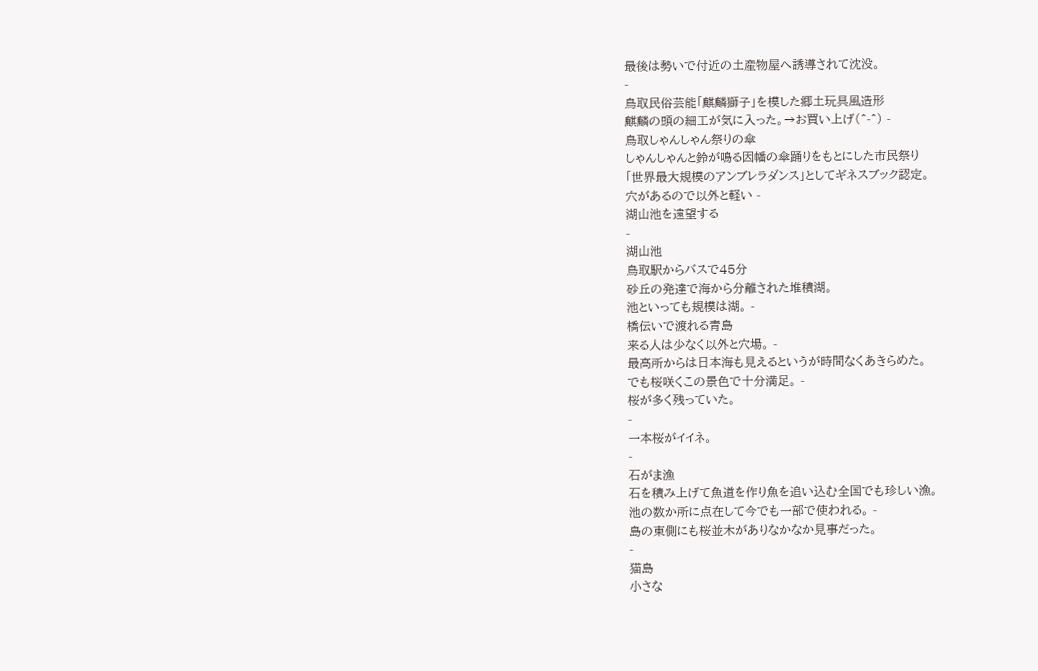最後は勢いで付近の土産物屋へ誘導されて沈没。
-
鳥取民俗芸能「麒麟獅子」を模した郷土玩具風造形
麒麟の頭の細工が気に入った。→お買い上げ(^-^) -
鳥取しゃんしゃん祭りの傘
しゃんしゃんと鈴が鳴る因幡の傘踊りをもとにした市民祭り
「世界最大規模のアンブレラダンス」としてギネスブック認定。
穴があるので以外と軽い -
湖山池を遠望する
-
湖山池
鳥取駅からバスで45分
砂丘の発達で海から分離された堆積湖。
池といっても規模は湖。 -
橋伝いで渡れる青島
来る人は少なく以外と穴場。 -
最高所からは日本海も見えるというが時間なくあきらめた。
でも桜咲くこの景色で十分満足。 -
桜が多く残っていた。
-
一本桜がイイネ。
-
石がま漁
石を積み上げて魚道を作り魚を追い込む全国でも珍しい漁。
池の数か所に点在して今でも一部で使われる。 -
島の東側にも桜並木がありなかなか見事だった。
-
猫島
小さな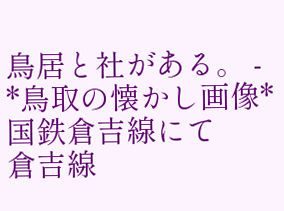鳥居と社がある。 -
*鳥取の懐かし画像*
国鉄倉吉線にて
倉吉線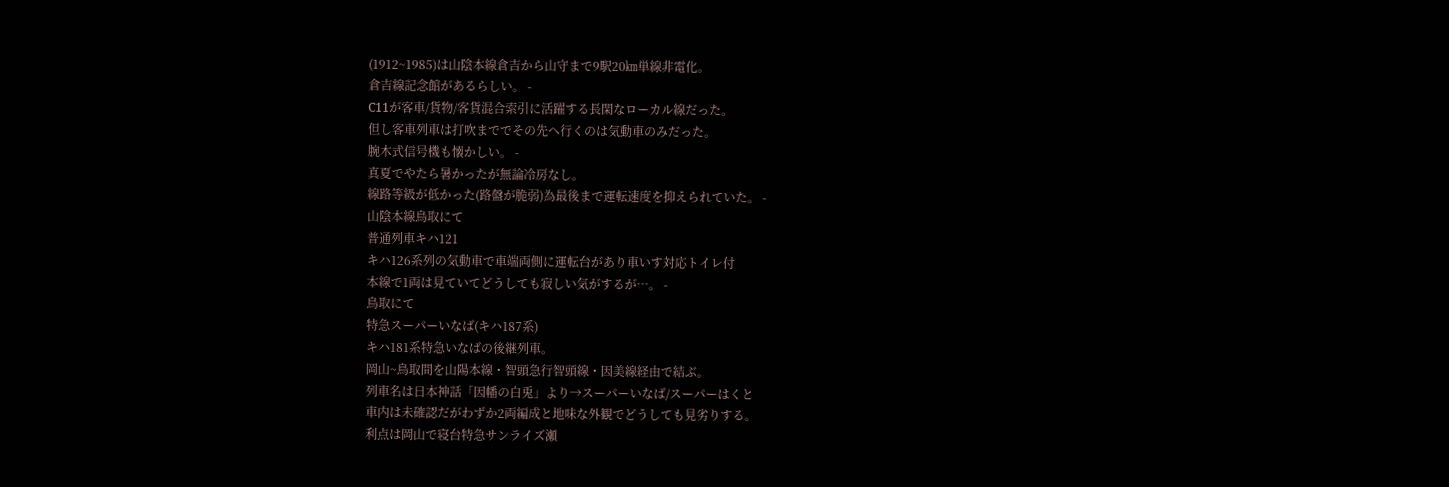(1912~1985)は山陰本線倉吉から山守まで9駅20㎞単線非電化。
倉吉線記念館があるらしい。 -
C11が客車/貨物/客貨混合索引に活躍する長閑なローカル線だった。
但し客車列車は打吹まででその先へ行くのは気動車のみだった。
腕木式信号機も懐かしい。 -
真夏でやたら暑かったが無論冷房なし。
線路等級が低かった(路盤が脆弱)為最後まで運転速度を抑えられていた。 -
山陰本線鳥取にて
普通列車キハ121
キハ126系列の気動車で車端両側に運転台があり車いす対応トイレ付
本線で1両は見ていてどうしても寂しい気がするが…。 -
鳥取にて
特急スーパーいなば(キハ187系)
キハ181系特急いなばの後継列車。
岡山~鳥取間を山陽本線・智頭急行智頭線・因美線経由で結ぶ。
列車名は日本神話「因幡の白兎」より→スーパーいなば/スーパーはくと
車内は未確認だがわずか2両編成と地味な外観でどうしても見劣りする。
利点は岡山で寝台特急サンライズ瀬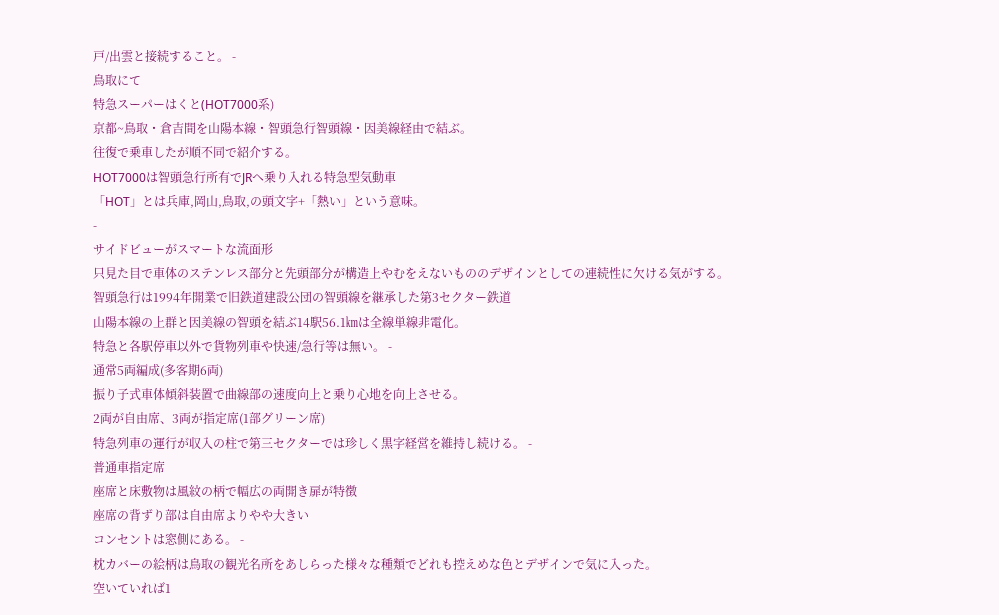戸/出雲と接続すること。 -
鳥取にて
特急スーパーはくと(HOT7000系)
京都~鳥取・倉吉間を山陽本線・智頭急行智頭線・因美線経由で結ぶ。
往復で乗車したが順不同で紹介する。
HOT7000は智頭急行所有でJRへ乗り入れる特急型気動車
「HOT」とは兵庫,岡山,鳥取,の頭文字+「熱い」という意味。
-
サイドビューがスマートな流面形
只見た目で車体のステンレス部分と先頭部分が構造上やむをえないもののデザインとしての連続性に欠ける気がする。
智頭急行は1994年開業で旧鉄道建設公団の智頭線を継承した第3セクター鉄道
山陽本線の上群と因美線の智頭を結ぶ14駅56.1㎞は全線単線非電化。
特急と各駅停車以外で貨物列車や快速/急行等は無い。 -
通常5両編成(多客期6両)
振り子式車体傾斜装置で曲線部の速度向上と乗り心地を向上させる。
2両が自由席、3両が指定席(1部グリーン席)
特急列車の運行が収入の柱で第三セクターでは珍しく黒字経営を維持し続ける。 -
普通車指定席
座席と床敷物は風紋の柄で幅広の両開き扉が特徴
座席の背ずり部は自由席よりやや大きい
コンセントは窓側にある。 -
枕カバーの絵柄は鳥取の観光名所をあしらった様々な種類でどれも控えめな色とデザインで気に入った。
空いていれば1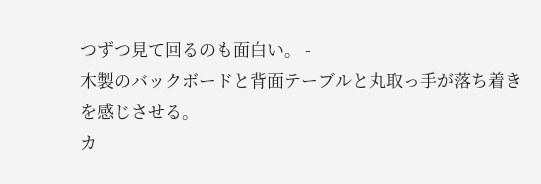つずつ見て回るのも面白い。 -
木製のバックボードと背面テーブルと丸取っ手が落ち着きを感じさせる。
カ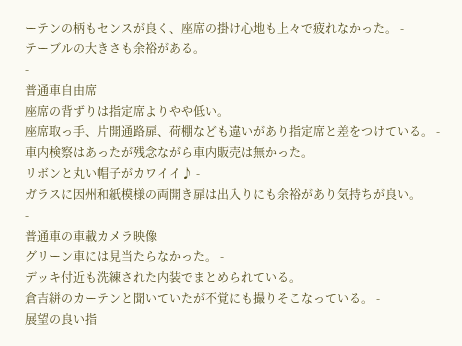ーテンの柄もセンスが良く、座席の掛け心地も上々で疲れなかった。 -
テーブルの大きさも余裕がある。
-
普通車自由席
座席の背ずりは指定席よりやや低い。
座席取っ手、片開通路扉、荷棚なども違いがあり指定席と差をつけている。 -
車内検察はあったが残念ながら車内販売は無かった。
リボンと丸い帽子がカワイイ♪ -
ガラスに因州和紙模様の両開き扉は出入りにも余裕があり気持ちが良い。
-
普通車の車載カメラ映像
グリーン車には見当たらなかった。 -
デッキ付近も洗練された内装でまとめられている。
倉吉絣のカーテンと聞いていたが不覚にも撮りそこなっている。 -
展望の良い指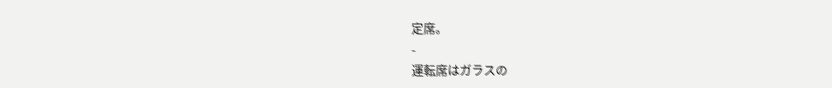定席。
-
運転席はガラスの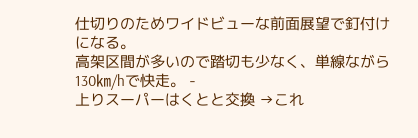仕切りのためワイドビューな前面展望で釘付けになる。
高架区間が多いので踏切も少なく、単線ながら130㎞/hで快走。 -
上りスーパーはくとと交換 →これ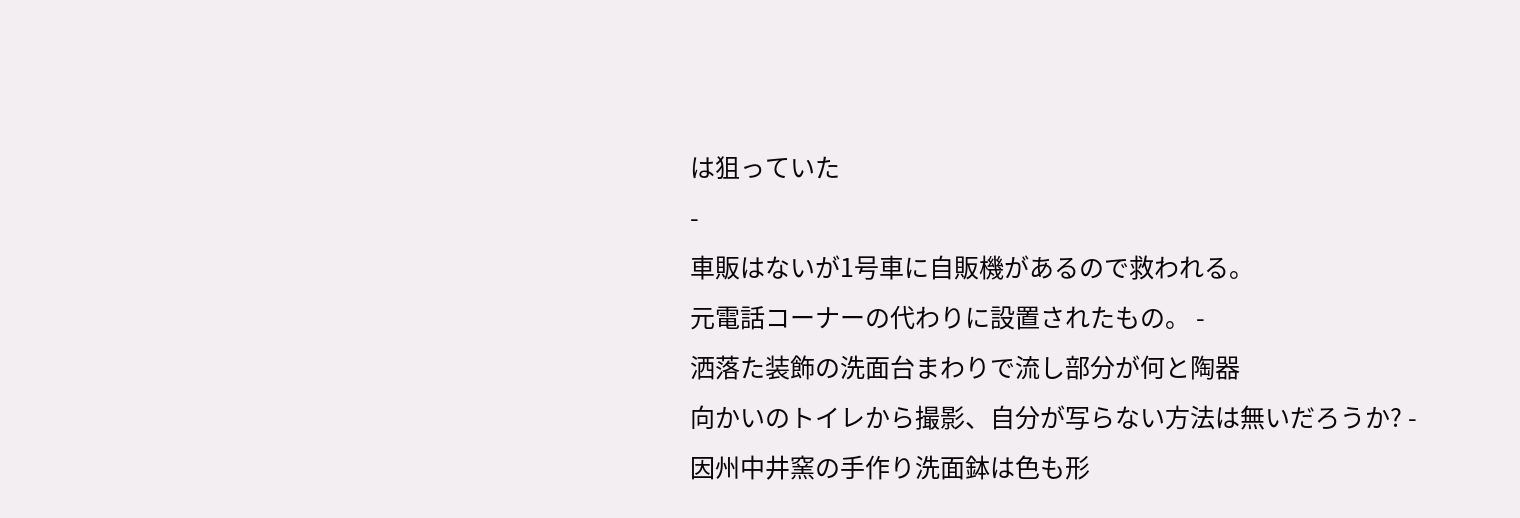は狙っていた
-
車販はないが1号車に自販機があるので救われる。
元電話コーナーの代わりに設置されたもの。 -
洒落た装飾の洗面台まわりで流し部分が何と陶器
向かいのトイレから撮影、自分が写らない方法は無いだろうか? -
因州中井窯の手作り洗面鉢は色も形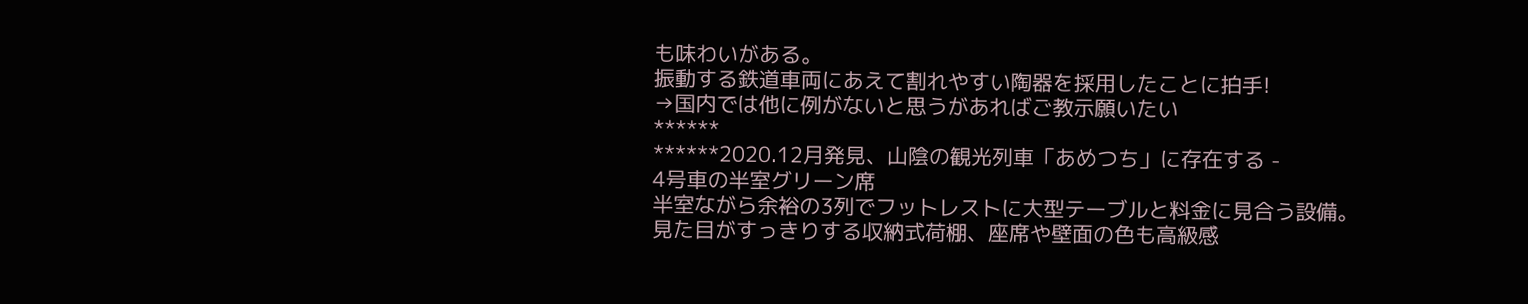も味わいがある。
振動する鉄道車両にあえて割れやすい陶器を採用したことに拍手!
→国内では他に例がないと思うがあればご教示願いたい
******
******2020.12月発見、山陰の観光列車「あめつち」に存在する -
4号車の半室グリーン席
半室ながら余裕の3列でフットレストに大型テーブルと料金に見合う設備。
見た目がすっきりする収納式荷棚、座席や壁面の色も高級感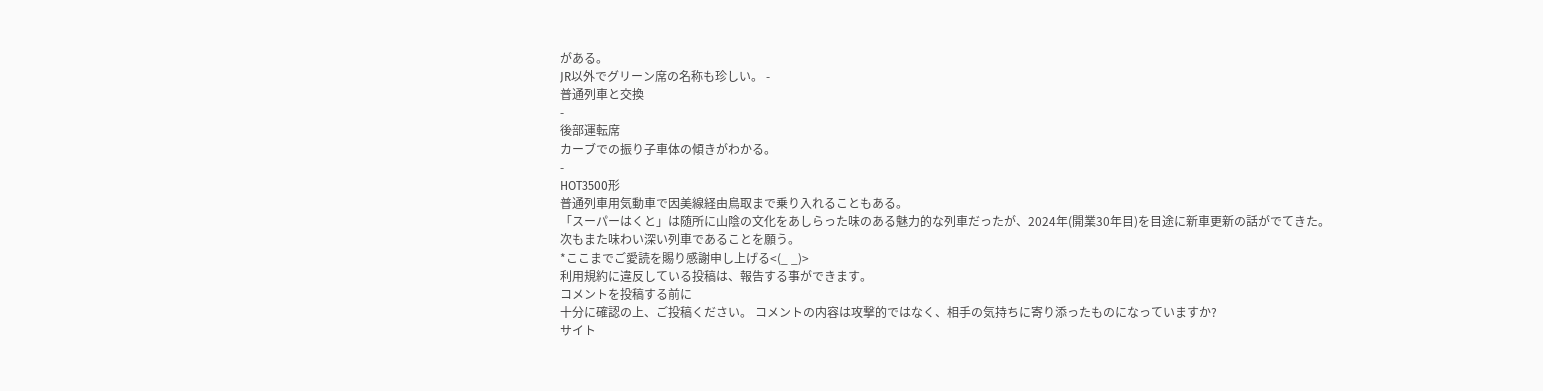がある。
JR以外でグリーン席の名称も珍しい。 -
普通列車と交換
-
後部運転席
カーブでの振り子車体の傾きがわかる。
-
HOT3500形
普通列車用気動車で因美線経由鳥取まで乗り入れることもある。
「スーパーはくと」は随所に山陰の文化をあしらった味のある魅力的な列車だったが、2024年(開業30年目)を目途に新車更新の話がでてきた。
次もまた味わい深い列車であることを願う。
*ここまでご愛読を賜り感謝申し上げる<(_ _)>
利用規約に違反している投稿は、報告する事ができます。
コメントを投稿する前に
十分に確認の上、ご投稿ください。 コメントの内容は攻撃的ではなく、相手の気持ちに寄り添ったものになっていますか?
サイト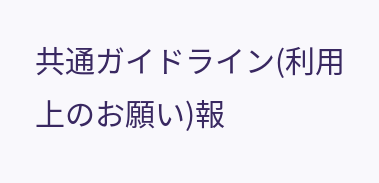共通ガイドライン(利用上のお願い)報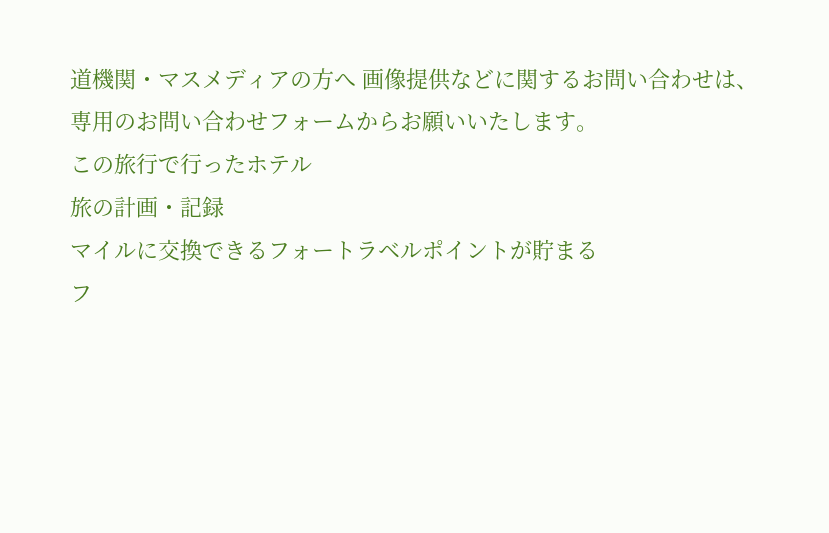道機関・マスメディアの方へ 画像提供などに関するお問い合わせは、専用のお問い合わせフォームからお願いいたします。
この旅行で行ったホテル
旅の計画・記録
マイルに交換できるフォートラベルポイントが貯まる
フ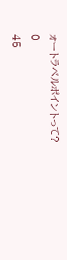ォートラベルポイントって?
0
45